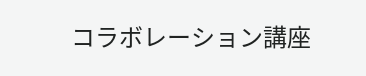コラボレーション講座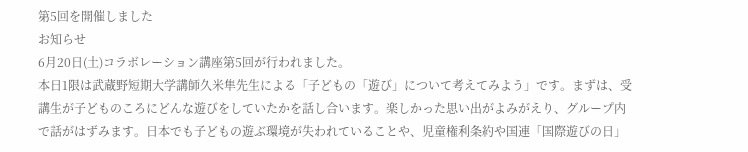第5回を開催しました
お知らせ
6月20日(土)コラボレーション講座第5回が行われました。
本日1限は武蔵野短期大学講師久米隼先生による「子どもの「遊び」について考えてみよう」です。まずは、受講生が子どものころにどんな遊びをしていたかを話し合います。楽しかった思い出がよみがえり、グループ内で話がはずみます。日本でも子どもの遊ぶ環境が失われていることや、児童権利条約や国連「国際遊びの日」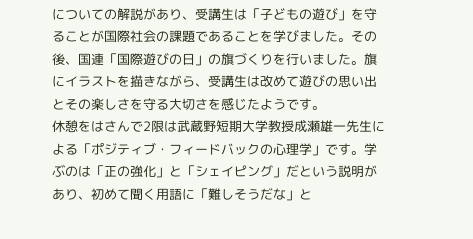についての解説があり、受講生は「子どもの遊び」を守ることが国際社会の課題であることを学びました。その後、国連「国際遊びの日」の旗づくりを行いました。旗にイラストを描きながら、受講生は改めて遊びの思い出とその楽しさを守る大切さを感じたようです。
休憩をはさんで2限は武蔵野短期大学教授成瀬雄一先生による「ポジティブ・フィードバックの心理学」です。学ぶのは「正の強化」と「シェイピング」だという説明があり、初めて聞く用語に「難しそうだな」と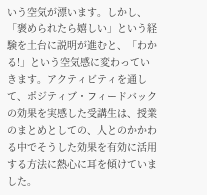いう空気が漂います。しかし、「褒められたら嬉しい」という経験を土台に説明が進むと、「わかる!」という空気感に変わっていきます。アクティビティを通して、ポジティブ・フィードバックの効果を実感した受講生は、授業のまとめとしての、人とのかかわる中でそうした効果を有効に活用する方法に熱心に耳を傾けていました。